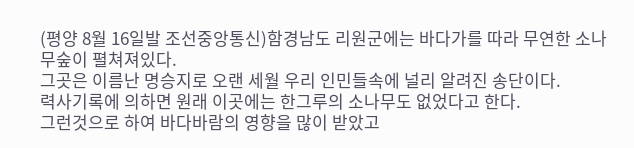(평양 8월 16일발 조선중앙통신)함경남도 리원군에는 바다가를 따라 무연한 소나무숲이 펼쳐져있다.
그곳은 이름난 명승지로 오랜 세월 우리 인민들속에 널리 알려진 송단이다.
력사기록에 의하면 원래 이곳에는 한그루의 소나무도 없었다고 한다.
그런것으로 하여 바다바람의 영향을 많이 받았고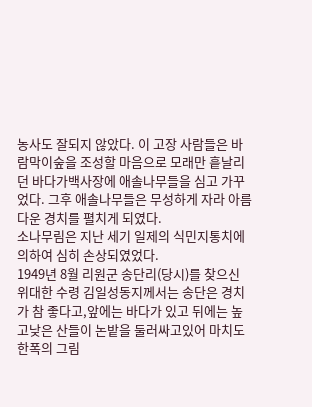농사도 잘되지 않았다. 이 고장 사람들은 바람막이숲을 조성할 마음으로 모래만 흩날리던 바다가백사장에 애솔나무들을 심고 가꾸었다. 그후 애솔나무들은 무성하게 자라 아름다운 경치를 펼치게 되였다.
소나무림은 지난 세기 일제의 식민지통치에 의하여 심히 손상되였었다.
1949년 8월 리원군 송단리(당시)를 찾으신 위대한 수령 김일성동지께서는 송단은 경치가 참 좋다고,앞에는 바다가 있고 뒤에는 높고낮은 산들이 논밭을 둘러싸고있어 마치도 한폭의 그림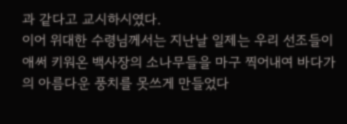과 같다고 교시하시였다.
이어 위대한 수령님께서는 지난날 일제는 우리 선조들이 애써 키워온 백사장의 소나무들을 마구 찍어내여 바다가의 아름다운 풍치를 못쓰게 만들었다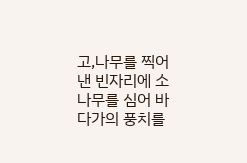고,나무를 찍어낸 빈자리에 소나무를 심어 바다가의 풍치를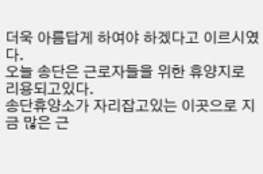더욱 아름답게 하여야 하겠다고 이르시였다.
오늘 송단은 근로자들을 위한 휴양지로 리용되고있다.
송단휴양소가 자리잡고있는 이곳으로 지금 많은 근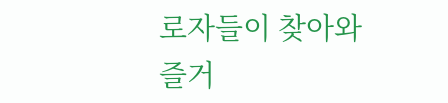로자들이 찾아와 즐거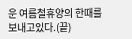운 여름철휴양의 한때를 보내고있다.(끝)